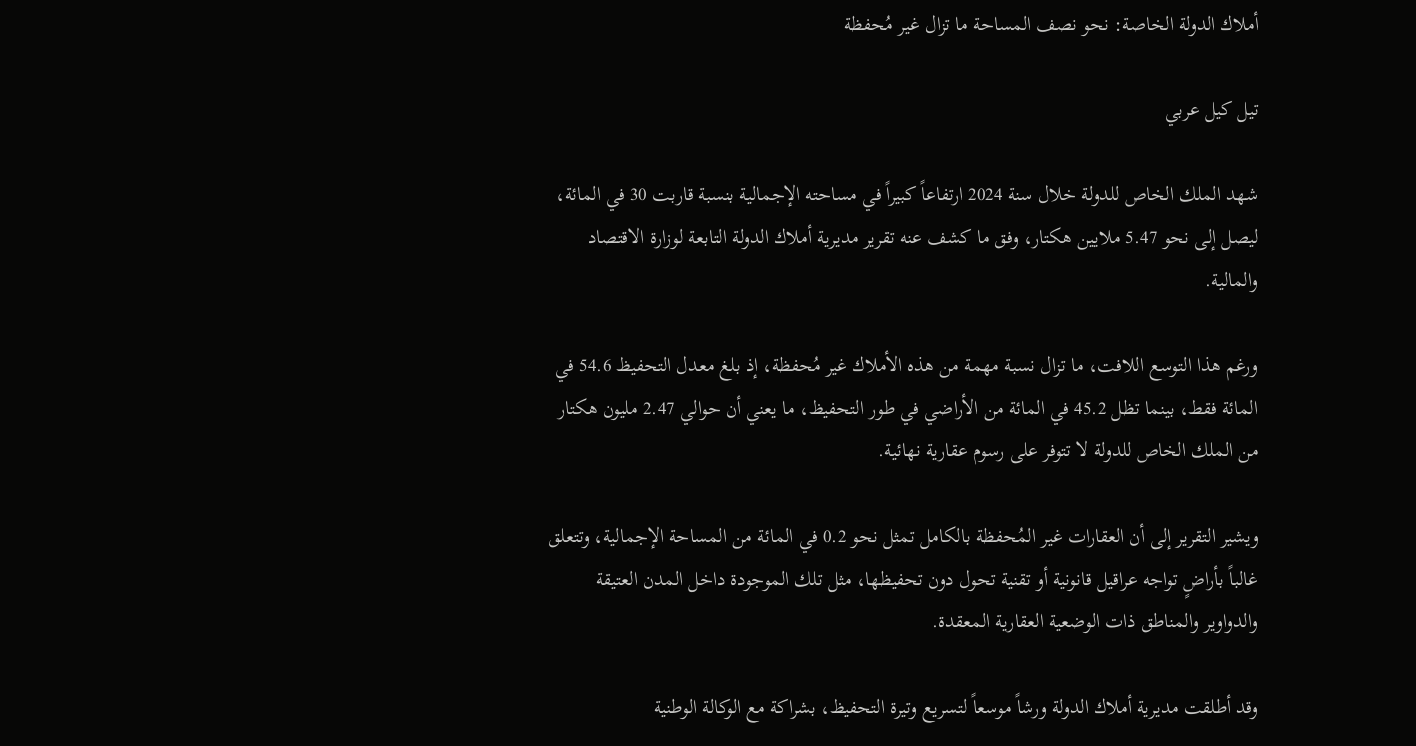أملاك الدولة الخاصة: نحو نصف المساحة ما تزال غير مُحفظة

تيل كيل عربي

شهد الملك الخاص للدولة خلال سنة 2024 ارتفاعاً كبيراً في مساحته الإجمالية بنسبة قاربت 30 في المائة، ليصل إلى نحو 5.47 ملايين هكتار، وفق ما كشف عنه تقرير مديرية أملاك الدولة التابعة لوزارة الاقتصاد والمالية.

ورغم هذا التوسع اللافت، ما تزال نسبة مهمة من هذه الأملاك غير مُحفظة، إذ بلغ معدل التحفيظ 54.6 في المائة فقط، بينما تظل 45.2 في المائة من الأراضي في طور التحفيظ، ما يعني أن حوالي 2.47 مليون هكتار من الملك الخاص للدولة لا تتوفر على رسوم عقارية نهائية.

ويشير التقرير إلى أن العقارات غير المُحفظة بالكامل تمثل نحو 0.2 في المائة من المساحة الإجمالية، وتتعلق غالباً بأراضٍ تواجه عراقيل قانونية أو تقنية تحول دون تحفيظها، مثل تلك الموجودة داخل المدن العتيقة والدواوير والمناطق ذات الوضعية العقارية المعقدة.

وقد أطلقت مديرية أملاك الدولة ورشاً موسعاً لتسريع وتيرة التحفيظ، بشراكة مع الوكالة الوطنية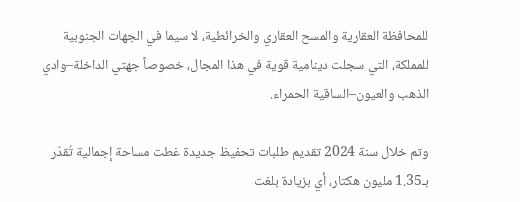للمحافظة العقارية والمسح العقاري والخرائطية، لا سيما في الجهات الجنوبية للمملكة، التي سجلت دينامية قوية في هذا المجال، خصوصاً جهتي الداخلة–وادي الذهب والعيون–الساقية الحمراء.

وتم خلال سنة 2024 تقديم طلبات تحفيظ جديدة غطت مساحة إجمالية تُقدّر بـ1.35 مليون هكتار، أي بزيادة بلغت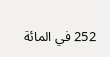252 في المائة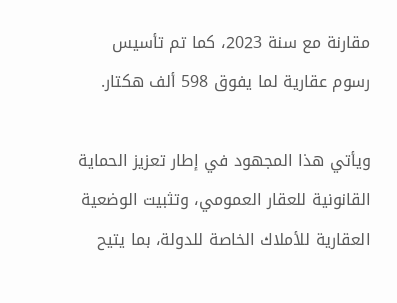مقارنة مع سنة 2023، كما تم تأسيس رسوم عقارية لما يفوق 598 ألف هكتار.

ويأتي هذا المجهود في إطار تعزيز الحماية القانونية للعقار العمومي، وتثبيت الوضعية العقارية للأملاك الخاصة للدولة، بما يتيح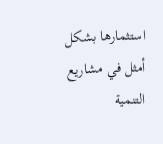استثمارها بشكل أمثل في مشاريع التنمية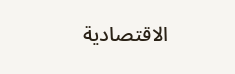الاقتصادية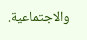والاجتماعية.